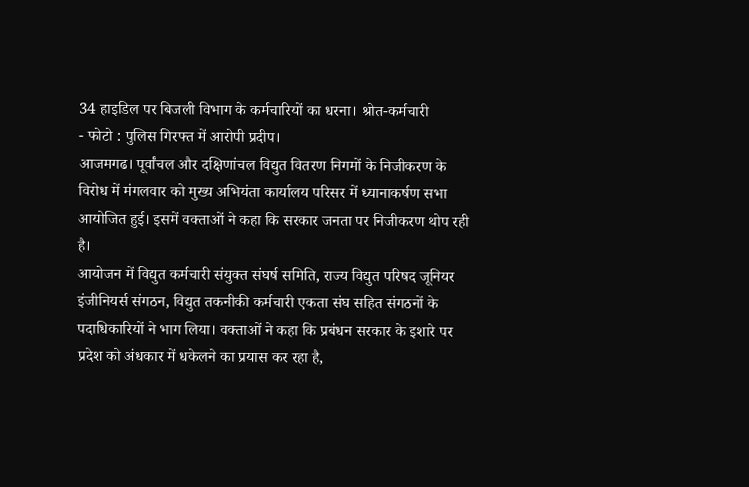34 हाइडिल पर बिजली विभाग के कर्मचारियों का धरना। श्रोत-कर्मचारी
- फोटो : पुलिस गिरफ्त में आरोपी प्रदीप।
आजमगढ। पूर्वांचल और दक्षिणांचल विद्युत वितरण निगमों के निजीकरण के विरोध में मंगलवार को मुख्य अभियंता कार्यालय परिसर में ध्यानाकर्षण सभा आयोजित हुई। इसमें वक्ताओं ने कहा कि सरकार जनता पर निजीकरण थोप रही है।
आयोजन में विद्युत कर्मचारी संयुक्त संघर्ष समिति, राज्य विद्युत परिषद जूनियर इंजीनियर्स संगठन, विद्युत तकनीकी कर्मचारी एकता संघ सहित संगठनों के पदाधिकारियों ने भाग लिया। वक्ताओं ने कहा कि प्रबंधन सरकार के इशारे पर प्रदेश को अंधकार में धकेलने का प्रयास कर रहा है,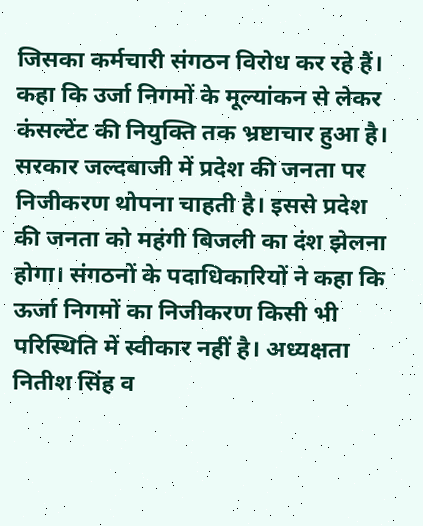जिसका कर्मचारी संगठन विरोध कर रहे हैं। कहा कि उर्जा निगमों के मूल्यांकन से लेकर कंसल्टेंट की नियुक्ति तक भ्रष्टाचार हुआ है। सरकार जल्दबाजी में प्रदेश की जनता पर निजीकरण थोपना चाहती है। इससे प्रदेश की जनता को महंगी बिजली का दंश झेलना होगा। संगठनों के पदाधिकारियों ने कहा कि ऊर्जा निगमों का निजीकरण किसी भी परिस्थिति में स्वीकार नहीं है। अध्यक्षता नितीश सिंह व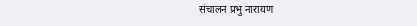संचालन प्रभु नारायण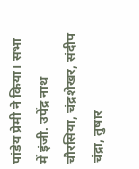पांडेय प्रेमी ने किया। सभा में इंजी. उपेंद्र नाथ चौरसिया, चंद्रशेखर, संदीप चंद्रा, तुषार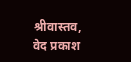श्रीवास्तव, वेद प्रकाश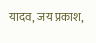यादव, जय प्रकाश,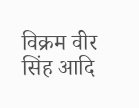विक्रम वीर सिंह आदि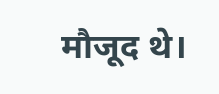मौजूद थे।